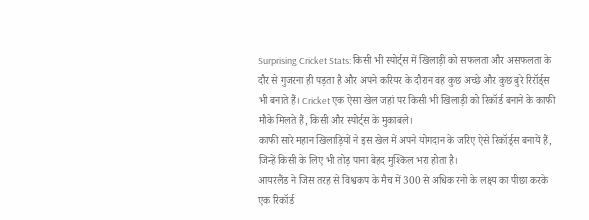Surprising Cricket Stats: किसी भी स्पोर्ट्स में खिलाड़ी को सफलता और असफलता के दौर से गुजरना ही पड़ता है और अपने करियर के दौरान वह कुछ अच्छे और कुछ बुरे रिरॉर्ड्स भी बनाते हैं। Cricket एक ऐसा खेल जहां पर किसी भी खिलाड़ी को रिकॉर्ड बनाने के काफी मौके मिलते हैं, किसी और स्पोर्ट्स के मुकाबले।
काफी सारे महान खिलाड़ियों ने इस खेल में अपने योगदान के जरिए ऐसे रिकॉर्ड्स बनायें हैं, जिन्हें किसी के लिए भी तोड़ पाना बेहद मुश्किल भरा होता है।
आयरलैंड ने जिस तरह से विश्वकप के मैच में 300 से अधिक रनो के लक्ष्य का पीछा करके एक रिकॉर्ड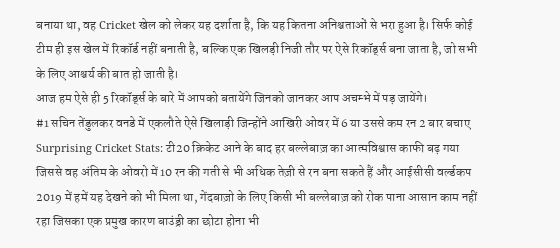बनाया था, वह Cricket खेल को लेकर यह दर्शाता है, कि यह कितना अनिश्चताओं से भरा हुआ है। सिर्फ कोई टीम ही इस खेल में रिकॉर्ड नहीं बनाती है, बल्कि एक खिलड़ी निजी तौर पर ऐसे रिकॉर्ड्स बना जाता है, जो सभी के लिए आश्चर्य की बात हो जाती है।
आज हम ऐसे ही 5 रिकॉर्ड्स के बारे में आपको बतायेंगे जिनको जानकर आप अचम्भे में पड़ जायेंगे।
#1 सचिन तेंडुलकर वनडे में एकलौते ऐसे खिलाड़ी जिन्होंने आखिरी ओवर में 6 या उससे कम रन 2 बार बचाए
Surprising Cricket Stats: टी20 क्रिकेट आने के बाद हर बल्लेबाज़ का आत्मविश्वास काफी बढ़ गया जिससे वह अंतिम के ओवरो में 10 रन की गती से भी अधिक तेज़ी से रन बना सकते हैं और आईसीसी वर्ल्डकप 2019 में हमें यह देखने को भी मिला था, गेंदबाज़ो के लिए किसी भी बल्लेबाज़ को रोक पाना आसान काम नहीं रहा जिसका एक प्रमुख कारण बाउंड्री का छोटा होना भी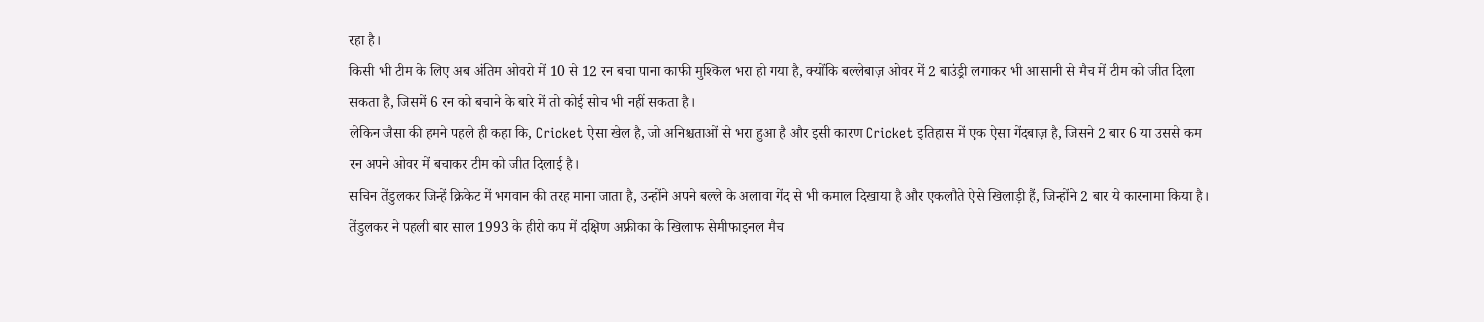रहा है।
किसी भी टीम के लिए अब अंतिम ओवरो में 10 से 12 रन बचा पाना काफी मुश्किल भरा हो गया है, क्योंकि बल्लेबाज़ ओवर में 2 बाउंड्री लगाकर भी आसानी से मैच में टीम को जीत दिला सकता है, जिसमें 6 रन को बचाने के बारे में तो कोई सोच भी नहीं सकता है।
लेकिन जैसा की हमने पहले ही कहा कि, Cricket ऐसा खेल है, जो अनिश्चताओं से भरा हुआ है और इसी कारण Cricket इतिहास में एक ऐसा गेंदबाज़ है, जिसने 2 बार 6 या उससे कम रन अपने ओवर में बचाकर टीम को जीत दिलाई है।
सचिन तेंडुलकर जिन्हें क्रिकेट में भगवान की तरह माना जाता है, उन्होंने अपने बल्ले के अलावा गेंद से भी कमाल दिखाया है और एकलौते ऐसे खिलाड़ी हैं, जिन्होंने 2 बार ये कारनामा किया है।
तेंडुलकर ने पहली बार साल 1993 के हीरो कप में दक्षिण अफ्रीका के खिलाफ सेमीफाइनल मैच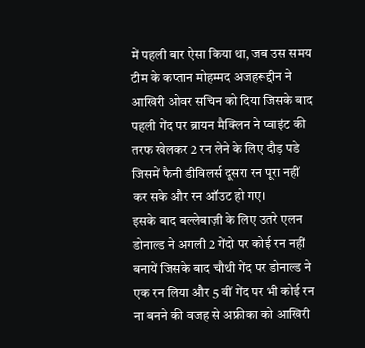में पहली बार ऐसा किया था, जब उस समय टीम के कप्तान मोहम्मद अजहरूद्दीन ने आखिरी ओवर सचिन को दिया जिसके बाद पहली गेंद पर ब्रायन मैक्लिन ने प्वाइंट की तरफ खेलकर 2 रन लेने के लिए दौड़ पडे जिसमें फैनी डीविलर्स दूसरा रन पूरा नहीं कर सके और रन ऑउट हो गए।
इसके बाद बल्लेबाज़ी के लिए उतरे एलन डोनाल्ड ने अगली 2 गेंदो पर कोई रन नहीं बनायें जिसके बाद चौथी गेंद पर डोनाल्ड ने एक रन लिया और 5 वीं गेंद पर भी कोई रन ना बनने की वजह से अफ्रीका को आखिरी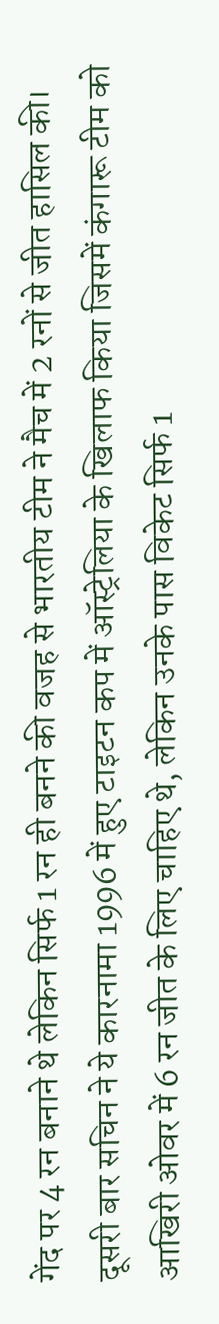गेंद पर 4 रन बनाने थे लेकिन सिर्फ 1 रन ही बनने की वजह से भारतीय टीम ने मैच में 2 रनों से जीत हासिल की।
दूसरी बार सचिन ने ये कारनामा 1996 में हुए टाइटन कप में ऑस्ट्रेलिया के खिलाफ किया जिसमें कंगारू टीम को आखिरी ओवर में 6 रन जीत के लिए चाहिए थे, लेकिन उनके पास विकेट सिर्फ 1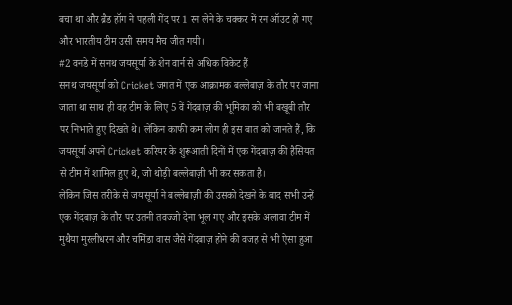बचा था और ब्रैड हॉग ने पहली गेंद पर 1 रन लेने के चक्कर में रन ऑउट हो गए और भारतीय टीम उसी समय मैच जीत गयी।
#2 वनडे में सनथ जयसूर्या के शेन वार्न से अधिक विकेट हैं
सनथ जयसूर्या को Cricket जगत में एक आक्रामक बल्लेबाज़ के तौर पर जाना जाता था साथ ही वह टीम के लिए 5 वें गेंदबाज़ की भूमिका को भी बखूबी तौर पर निभाते हुए दिखते थे। लेकिन काफी कम लोग ही इस बात को जानते हैं, कि जयसूर्या अपने Cricket करियर के शुरूआती दिनों में एक गेंदबाज़ की हैसियत से टीम में शामिल हुए थे, जो थोड़ी बल्लेबाज़ी भी कर सकता है।
लेकिन जिस तरीके से जयसूर्या ने बल्लेबाज़ी की उसको देखने के बाद सभी उन्हें एक गेंदबाज़ के तौर पर उतनी तवज्जो देना भूल गए और इसके अलावा टीम में मुथैया मुरलीधरन और चमिंडा वास जैसे गेंदबाज़ होने की वजह से भी ऐसा हुआ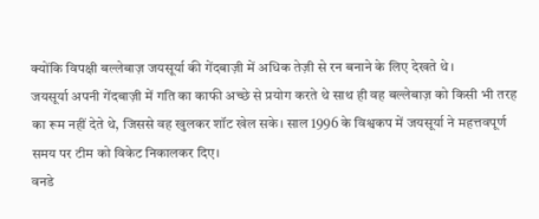क्योंकि विपक्षी बल्लेबाज़ जयसूर्या की गेंदबाज़ी में अधिक तेज़ी से रन बनाने के लिए देखते थे।
जयसूर्या अपनी गेंदबाज़ी में गति का काफी अच्छे से प्रयोग करते थे साथ ही वह बल्लेबाज़ को किसी भी तरह का रूम नहीं देते थे, जिससे वह खुलकर शॉट खेल सके। साल 1996 के विश्वकप में जयसूर्या ने महत्तवपूर्ण समय पर टीम को विकेट निकालकर दिए।
वनडे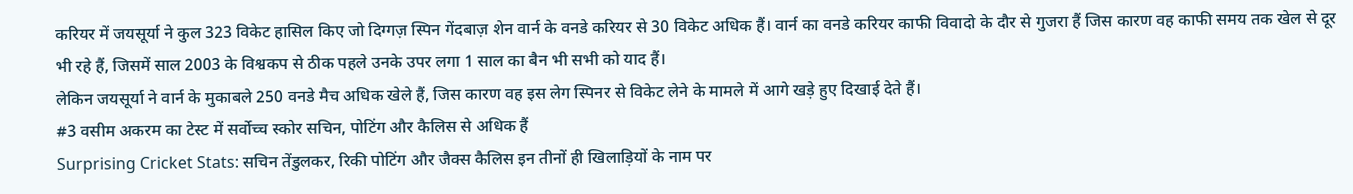करियर में जयसूर्या ने कुल 323 विकेट हासिल किए जो दिग्गज़ स्पिन गेंदबाज़ शेन वार्न के वनडे करियर से 30 विकेट अधिक हैं। वार्न का वनडे करियर काफी विवादो के दौर से गुजरा हैं जिस कारण वह काफी समय तक खेल से दूर भी रहे हैं, जिसमें साल 2003 के विश्वकप से ठीक पहले उनके उपर लगा 1 साल का बैन भी सभी को याद हैं।
लेकिन जयसूर्या ने वार्न के मुकाबले 250 वनडे मैच अधिक खेले हैं, जिस कारण वह इस लेग स्पिनर से विकेट लेने के मामले में आगे खड़े हुए दिखाई देते हैं।
#3 वसीम अकरम का टेस्ट में सर्वोच्च स्कोर सचिन, पोटिंग और कैलिस से अधिक हैं
Surprising Cricket Stats: सचिन तेंडुलकर, रिकी पोटिंग और जैक्स कैलिस इन तीनों ही खिलाड़ियों के नाम पर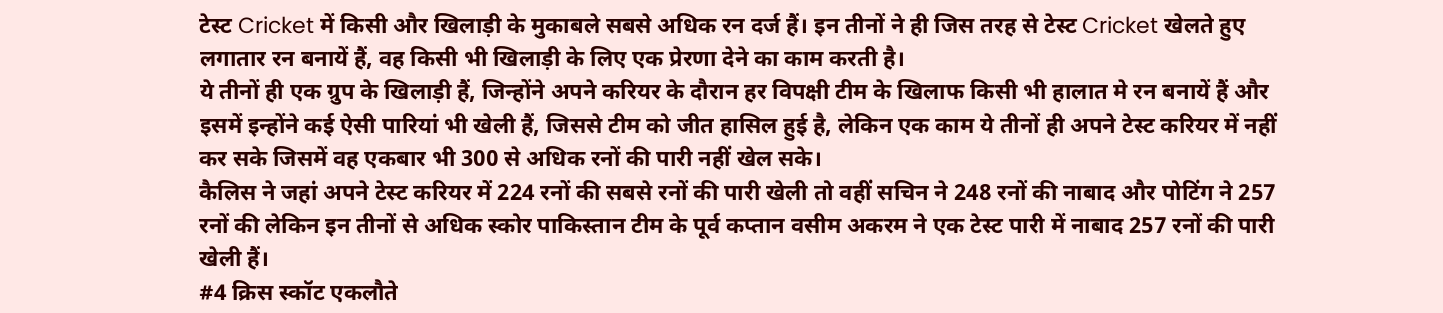टेस्ट Cricket में किसी और खिलाड़ी के मुकाबले सबसे अधिक रन दर्ज हैं। इन तीनों ने ही जिस तरह से टेस्ट Cricket खेलते हुए लगातार रन बनायें हैं, वह किसी भी खिलाड़ी के लिए एक प्रेरणा देने का काम करती है।
ये तीनों ही एक ग्रुप के खिलाड़ी हैं, जिन्होंने अपने करियर के दौरान हर विपक्षी टीम के खिलाफ किसी भी हालात मे रन बनायें हैं और इसमें इन्होंने कई ऐसी पारियां भी खेली हैं, जिससे टीम को जीत हासिल हुई है, लेकिन एक काम ये तीनों ही अपने टेस्ट करियर में नहीं कर सके जिसमें वह एकबार भी 300 से अधिक रनों की पारी नहीं खेल सके।
कैलिस ने जहां अपने टेस्ट करियर में 224 रनों की सबसे रनों की पारी खेली तो वहीं सचिन ने 248 रनों की नाबाद और पोटिंग ने 257 रनों की लेकिन इन तीनों से अधिक स्कोर पाकिस्तान टीम के पूर्व कप्तान वसीम अकरम ने एक टेस्ट पारी में नाबाद 257 रनों की पारी खेली हैं।
#4 क्रिस स्कॉट एकलौते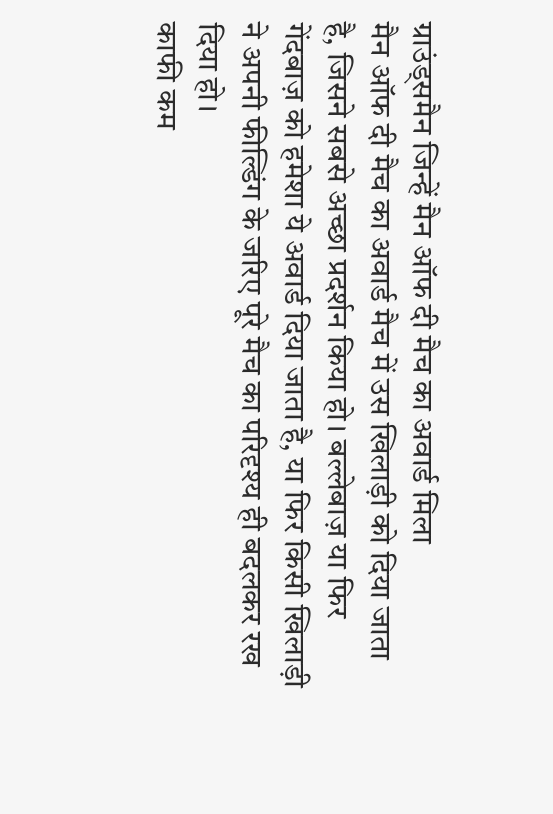ग्राउंड्समैन जिन्हें मैन ऑफ दी मैच का अवार्ड मिला
मैन ऑफ दी मैच का अवार्ड मैच में उस खिलाड़ी को दिया जाता है, जिसने सबसे अच्छा प्रदर्शन किया हो। बल्लेबाज़ या फिर गेंदबाज़ को हमेशा ये अवार्ड दिया जाता है, या फिर किसी खिलाड़ी ने अपनी फील्डिंग के जरिए पूरे मैच का परिदृश्य ही बदलकर रख दिया हो।
काफी कम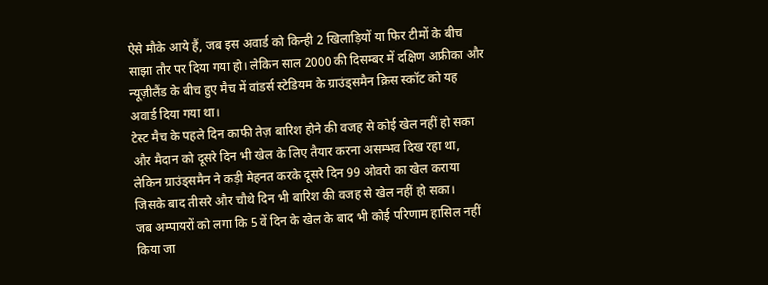ऐसे मौके आये हैं, जब इस अवार्ड को किन्ही 2 खिलाड़ियों या फिर टीमों के बीच साझा तौर पर दिया गया हो। लेकिन साल 2000 की दिसम्बर में दक्षिण अफ्रीका और न्यूज़ीलैंड के बीच हुए मैच में वांडर्स स्टेडियम के ग्राउंड्समैन क्रिस स्कॉट को यह अवार्ड दिया गया था।
टेस्ट मैच के पहले दिन काफी तेज़ बारिश होने की वजह से कोई खेल नहीं हो सका और मैदान को दूसरे दिन भी खेल के लिए तैयार करना असम्भव दिख रहा था, लेकिन ग्राउंड्समैन ने कड़ी मेहनत करके दूसरे दिन 99 ओवरो का खेल कराया जिसके बाद तीसरे और चौथे दिन भी बारिश की वजह से खेल नहीं हो सका।
जब अम्पायरों को लगा कि 5 वें दिन के खेल के बाद भी कोई परिणाम हासिल नहीं किया जा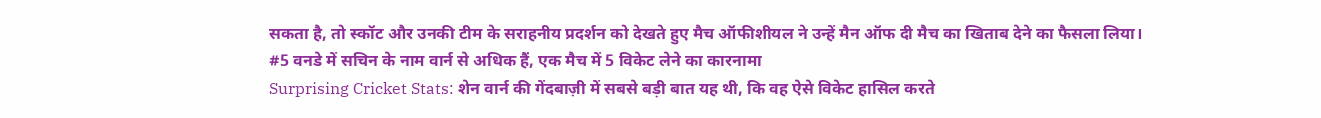सकता है, तो स्कॉट और उनकी टीम के सराहनीय प्रदर्शन को देखते हुए मैच ऑफीशीयल ने उन्हें मैन ऑफ दी मैच का खिताब देने का फैसला लिया।
#5 वनडे में सचिन के नाम वार्न से अधिक हैं, एक मैच में 5 विकेट लेने का कारनामा
Surprising Cricket Stats: शेन वार्न की गेंदबाज़ी में सबसे बड़ी बात यह थी, कि वह ऐसे विकेट हासिल करते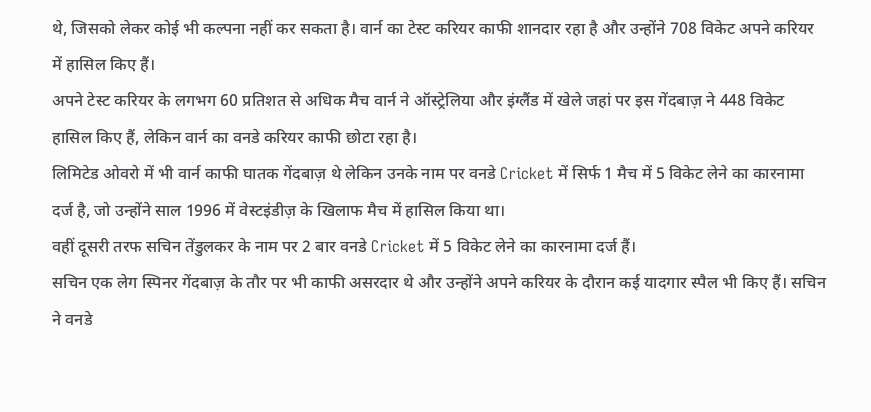थे, जिसको लेकर कोई भी कल्पना नहीं कर सकता है। वार्न का टेस्ट करियर काफी शानदार रहा है और उन्होंने 708 विकेट अपने करियर में हासिल किए हैं।
अपने टेस्ट करियर के लगभग 60 प्रतिशत से अधिक मैच वार्न ने ऑस्ट्रेलिया और इंग्लैंड में खेले जहां पर इस गेंदबाज़ ने 448 विकेट हासिल किए हैं, लेकिन वार्न का वनडे करियर काफी छोटा रहा है।
लिमिटेड ओवरो में भी वार्न काफी घातक गेंदबाज़ थे लेकिन उनके नाम पर वनडे Cricket में सिर्फ 1 मैच में 5 विकेट लेने का कारनामा दर्ज है, जो उन्होंने साल 1996 में वेस्टइंडीज़ के खिलाफ मैच में हासिल किया था।
वहीं दूसरी तरफ सचिन तेंडुलकर के नाम पर 2 बार वनडे Cricket में 5 विकेट लेने का कारनामा दर्ज हैं।
सचिन एक लेग स्पिनर गेंदबाज़ के तौर पर भी काफी असरदार थे और उन्होंने अपने करियर के दौरान कई यादगार स्पैल भी किए हैं। सचिन ने वनडे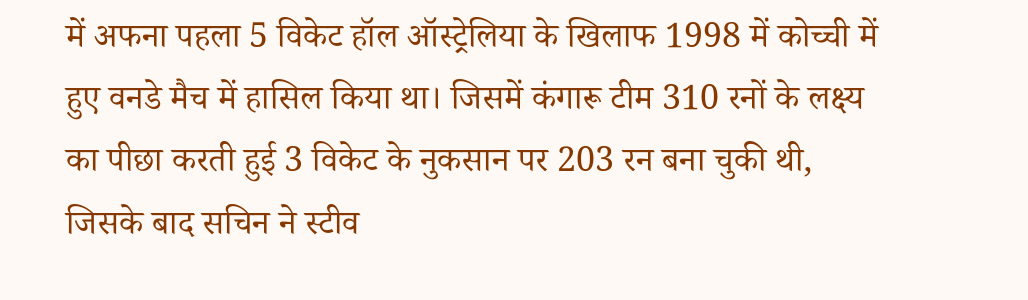में अफना पहला 5 विकेट हॉल ऑस्ट्रेलिया के खिलाफ 1998 में कोच्ची में हुए वनडे मैच में हासिल किया था। जिसमें कंगारू टीम 310 रनों के लक्ष्य का पीछा करती हुई 3 विकेट के नुकसान पर 203 रन बना चुकी थी, जिसके बाद सचिन ने स्टीव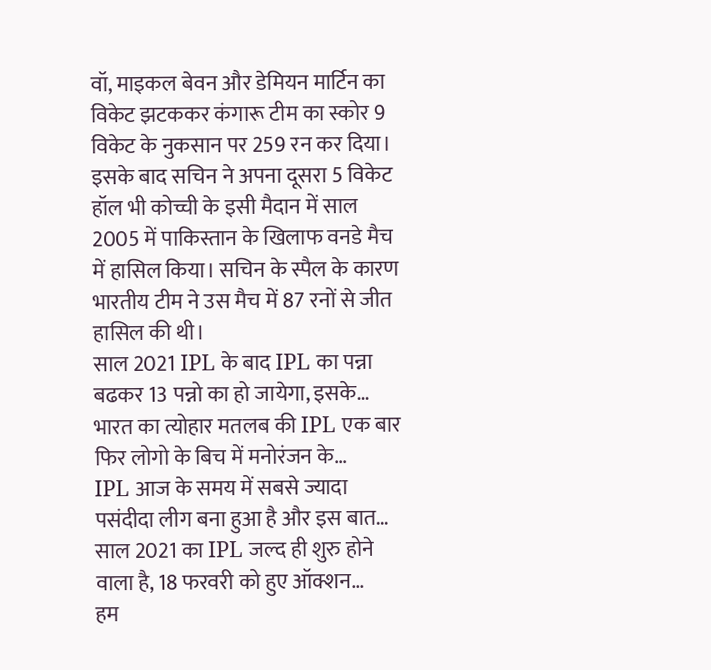वॉ, माइकल बेवन और डेमियन मार्टिन का विकेट झटककर कंगारू टीम का स्कोर 9 विकेट के नुकसान पर 259 रन कर दिया।
इसके बाद सचिन ने अपना दूसरा 5 विकेट हॉल भी कोच्ची के इसी मैदान में साल 2005 में पाकिस्तान के खिलाफ वनडे मैच में हासिल किया। सचिन के स्पैल के कारण भारतीय टीम ने उस मैच में 87 रनों से जीत हासिल की थी।
साल 2021 IPL के बाद IPL का पन्ना बढकर 13 पन्नो का हो जायेगा, इसके…
भारत का त्योहार मतलब की IPL एक बार फिर लोगो के बिच में मनोरंजन के…
IPL आज के समय में सबसे ज्यादा पसंदीदा लीग बना हुआ है और इस बात…
साल 2021 का IPL जल्द ही शुरु होने वाला है, 18 फरवरी को हुए ऑक्शन…
हम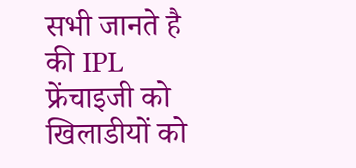सभी जानते है की IPL फ्रेंचाइजी को खिलाडीयों को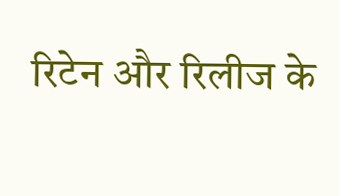रिटेन और रिलीज के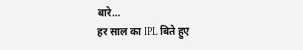बारे…
हर साल का IPL बिते हुए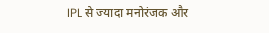IPL से ज्यादा मनोरंजक और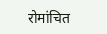रोमांचित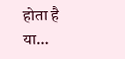होता है या…